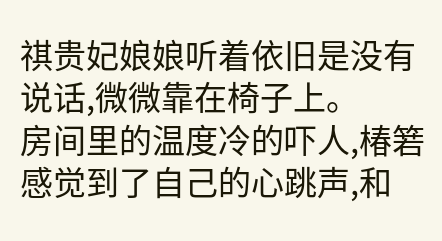祺贵妃娘娘听着依旧是没有说话,微微靠在椅子上。
房间里的温度冷的吓人,椿箬感觉到了自己的心跳声,和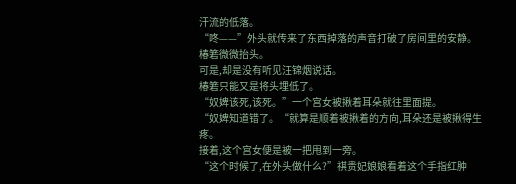汗流的低落。
“咚——”外头就传来了东西掉落的声音打破了房间里的安静。
椿箬微微抬头。
可是,却是没有听见汪锦烟说话。
椿箬只能又是将头埋低了。
“奴婢该死,该死。”一个宫女被揪着耳朵就往里面提。
“奴婢知道错了。“就算是顺着被揪着的方向,耳朵还是被揪得生疼。
接着,这个宫女便是被一把甩到一旁。
“这个时候了,在外头做什么?”祺贵妃娘娘看着这个手指红肿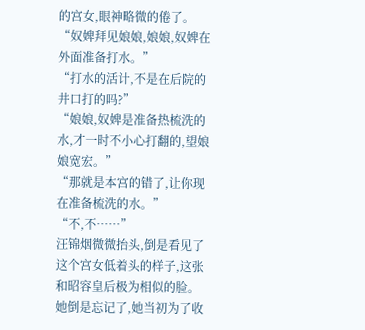的宫女,眼神略微的倦了。
“奴婢拜见娘娘,娘娘,奴婢在外面准备打水。”
“打水的活计,不是在后院的井口打的吗?”
“娘娘,奴婢是准备热梳洗的水,才一时不小心打翻的,望娘娘宽宏。”
“那就是本宫的错了,让你现在准备梳洗的水。”
“不,不……”
汪锦烟微微抬头,倒是看见了这个宫女低着头的样子,这张和昭容皇后极为相似的脸。
她倒是忘记了,她当初为了收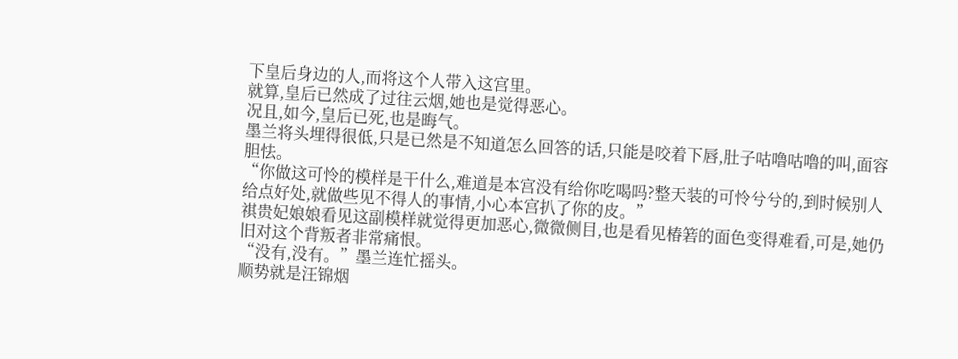下皇后身边的人,而将这个人带入这宫里。
就算,皇后已然成了过往云烟,她也是觉得恶心。
况且,如今,皇后已死,也是晦气。
墨兰将头埋得很低,只是已然是不知道怎么回答的话,只能是咬着下唇,肚子咕噜咕噜的叫,面容胆怯。
“你做这可怜的模样是干什么,难道是本宫没有给你吃喝吗?整天装的可怜兮兮的,到时候别人给点好处,就做些见不得人的事情,小心本宫扒了你的皮。”
祺贵妃娘娘看见这副模样就觉得更加恶心,微微侧目,也是看见椿箬的面色变得难看,可是,她仍旧对这个背叛者非常痛恨。
“没有,没有。”墨兰连忙摇头。
顺势就是汪锦烟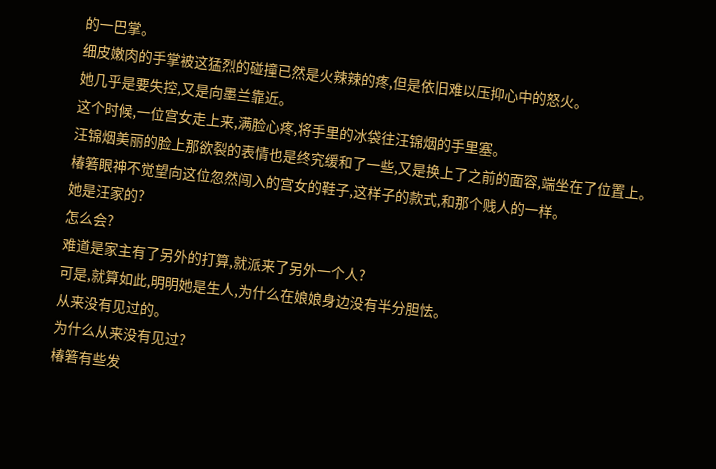的一巴掌。
细皮嫩肉的手掌被这猛烈的碰撞已然是火辣辣的疼,但是依旧难以压抑心中的怒火。
她几乎是要失控,又是向墨兰靠近。
这个时候,一位宫女走上来,满脸心疼,将手里的冰袋往汪锦烟的手里塞。
汪锦烟美丽的脸上那欲裂的表情也是终究缓和了一些,又是换上了之前的面容,端坐在了位置上。
椿箬眼神不觉望向这位忽然闯入的宫女的鞋子,这样子的款式,和那个贱人的一样。
她是汪家的?
怎么会?
难道是家主有了另外的打算,就派来了另外一个人?
可是,就算如此,明明她是生人,为什么在娘娘身边没有半分胆怯。
从来没有见过的。
为什么从来没有见过?
椿箬有些发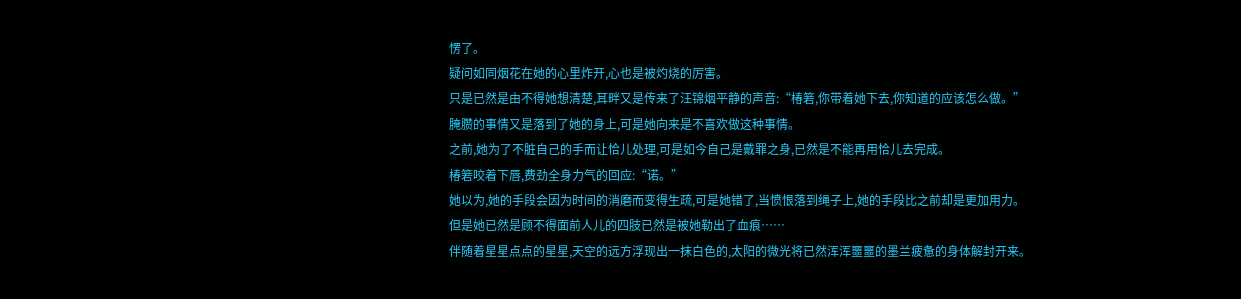愣了。
疑问如同烟花在她的心里炸开,心也是被灼烧的厉害。
只是已然是由不得她想清楚,耳畔又是传来了汪锦烟平静的声音:“椿箬,你带着她下去,你知道的应该怎么做。”
腌臜的事情又是落到了她的身上,可是她向来是不喜欢做这种事情。
之前,她为了不脏自己的手而让恰儿处理,可是如今自己是戴罪之身,已然是不能再用恰儿去完成。
椿箬咬着下唇,费劲全身力气的回应:“诺。”
她以为,她的手段会因为时间的消磨而变得生疏,可是她错了,当愤恨落到绳子上,她的手段比之前却是更加用力。
但是她已然是顾不得面前人儿的四肢已然是被她勒出了血痕……
伴随着星星点点的星星,天空的远方浮现出一抹白色的,太阳的微光将已然浑浑噩噩的墨兰疲惫的身体解封开来。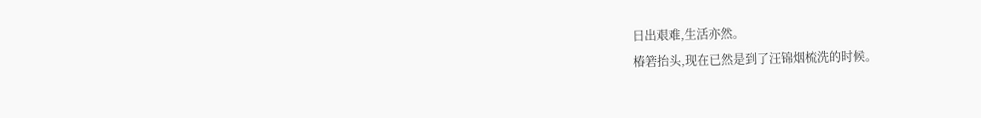日出艰难,生活亦然。
椿箬抬头,现在已然是到了汪锦烟梳洗的时候。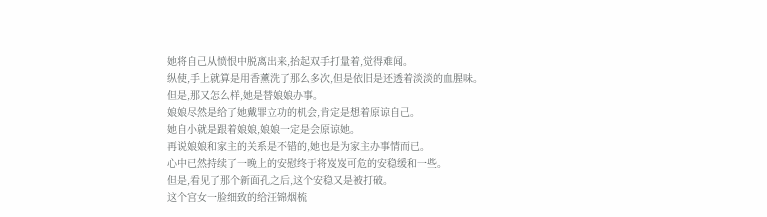她将自己从愤恨中脱离出来,抬起双手打量着,觉得难闻。
纵使,手上就算是用香薰洗了那么多次,但是依旧是还透着淡淡的血腥味。
但是,那又怎么样,她是替娘娘办事。
娘娘尽然是给了她戴罪立功的机会,肯定是想着原谅自己。
她自小就是跟着娘娘,娘娘一定是会原谅她。
再说娘娘和家主的关系是不错的,她也是为家主办事情而已。
心中已然持续了一晚上的安慰终于将岌岌可危的安稳缓和一些。
但是,看见了那个新面孔之后,这个安稳又是被打破。
这个宫女一脸细致的给汪锦烟梳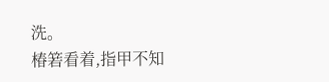洗。
椿箬看着,指甲不知